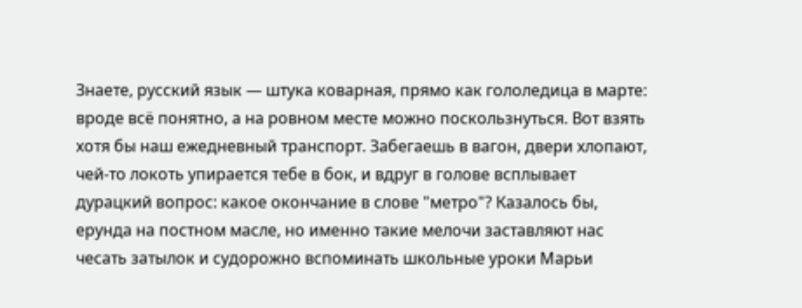Знаете, русский язык — штука коварная, прямо как гололедица в марте: вроде всё понятно, а на ровном месте можно поскользнуться. Вот взять хотя бы наш ежедневный транспорт. Забегаешь в вагон, двери хлопают, чей-то локоть упирается тебе в бок, и вдруг в голове всплывает дурацкий вопрос: какое окончание в слове "метро"? Казалось бы, ерунда на постном масле, но именно такие мелочи заставляют нас чесать затылок и судорожно вспоминать школьные уроки Марьи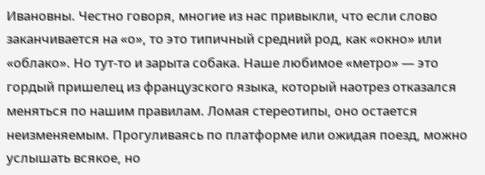Ивановны. Честно говоря, многие из нас привыкли, что если слово заканчивается на «о», то это типичный средний род, как «окно» или «облако». Но тут-то и зарыта собака. Наше любимое «метро» — это гордый пришелец из французского языка, который наотрез отказался меняться по нашим правилам. Ломая стереотипы, оно остается неизменяемым. Прогуливаясь по платформе или ожидая поезд, можно услышать всякое, но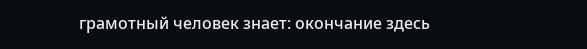грамотный человек знает: окончание здесь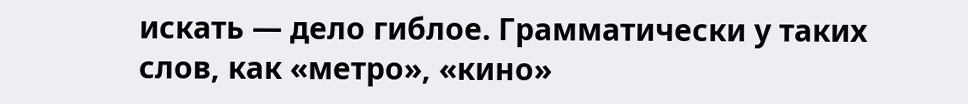искать — дело гиблое. Грамматически у таких слов, как «метро», «кино»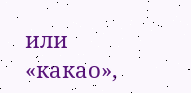или «какао»,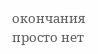окончания просто нет